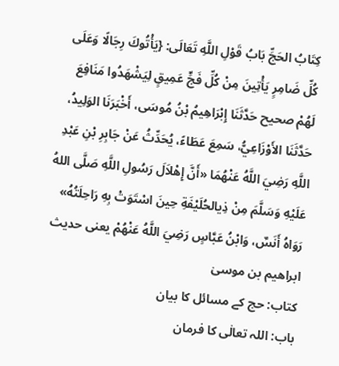كِتَابُ الحَجِّ بَابُ قَوْلِ اللَّهِ تَعَالَى: {يَأْتُوكَ رِجَالًا وَعَلَى كُلِّ ضَامِرٍ يَأْتِينَ مِنْ كُلِّ فَجٍّ عَمِيقٍ لِيَشْهَدُوا مَنَافِعَ لَهُمْ صحيح حَدَّثَنَا إِبْرَاهِيمُ بْنُ مُوسَى، أَخْبَرَنَا الوَلِيدُ، حَدَّثَنَا الأَوْزَاعِيُّ، سَمِعَ عَطَاءً، يُحَدِّثُ عَنْ جَابِرِ بْنِ عَبْدِ اللَّهِ رَضِيَ اللَّهُ عَنْهُمَا «أَنَّ إِهْلاَلَ رَسُولِ اللَّهِ صَلَّى اللهُ عَلَيْهِ وَسَلَّمَ مِنْ ذِيالحُلَيْفَةِ حِينَ اسْتَوَتْ بِهِ رَاحِلَتُهُ» رَوَاهُ أَنَسٌ، وَابْنُ عَبَّاسٍ رَضِيَ اللَّهُ عَنْهُمْ يعنى حديث ابراهيم بن موسىٰ
کتاب: حج کے مسائل کا بیان
باب: اللہ تعالٰی کا فرمان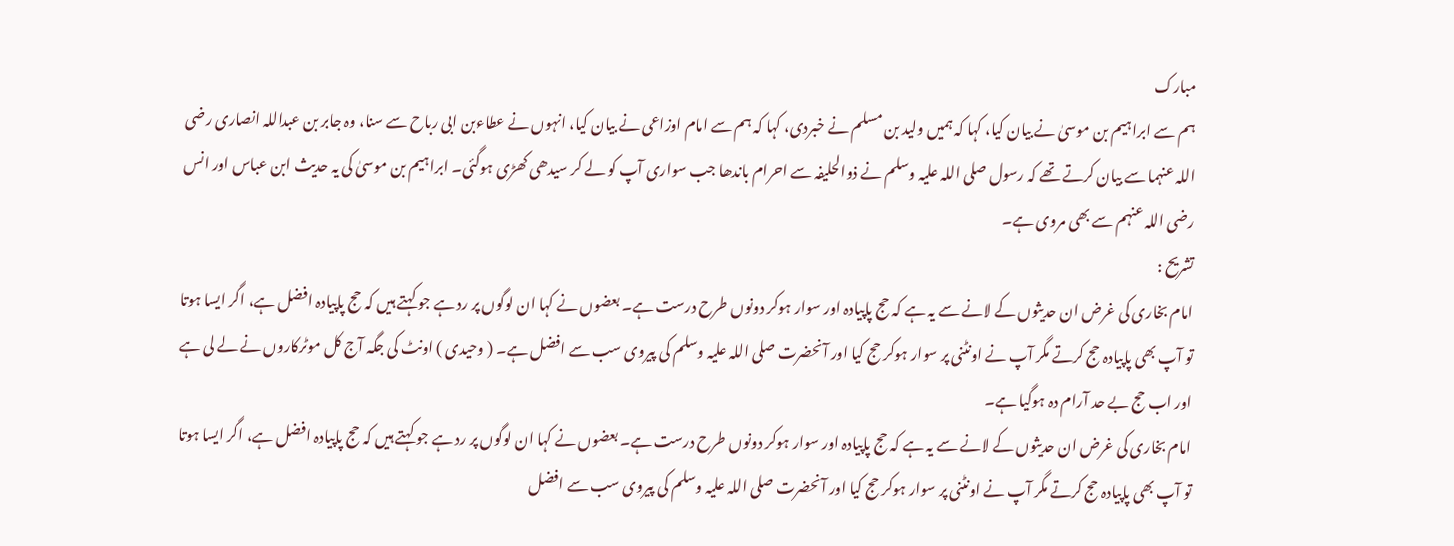مبارک
ہم سے ابراہیم بن موسیٰ نے بیان کیا، کہا کہ ہمیں ولید بن مسلم نے خبردی، کہا کہ ہم سے امام اوزاعی نے بیان کیا، انہوں نے عطاءبن ابی رباح سے سنا، وہ جابر بن عبداللہ انصاری رضی اللہ عنہما سے بیان کرتے تھے کہ رسول صلی اللہ علیہ وسلم نے ذوالحلیفہ سے احرام باندھا جب سواری آپ کو لے کر سیدھی کھڑی ہوگئی۔ ابراہیم بن موسیٰ کی یہ حدیث ابن عباس اور انس رضی اللہ عنہم سے بھی مروی ہے۔
تشریح :
امام بخاری کی غرض ان حدیثوں کے لانے سے یہ ہے کہ حج پاپیادہ اور سوار ہوکر دونوں طرح درست ہے۔ بعضوں نے کہا ان لوگوں پر رد ہے جو کہتے ہیں کہ حج پاپیادہ افضل ہے، اگر ایسا ہوتا تو آپ بھی پاپیادہ حج کرتے مگر آپ نے اونٹنی پر سوار ہوکر حج کیا اور آنحضرت صلی اللہ علیہ وسلم کی پیروی سب سے افضل ہے۔ ( وحیدی ) اونٹ کی جگہ آج کل موٹرکاروں نے لے لی ہے اور اب حج بے حد آرام دہ ہوگیا ہے۔
امام بخاری کی غرض ان حدیثوں کے لانے سے یہ ہے کہ حج پاپیادہ اور سوار ہوکر دونوں طرح درست ہے۔ بعضوں نے کہا ان لوگوں پر رد ہے جو کہتے ہیں کہ حج پاپیادہ افضل ہے، اگر ایسا ہوتا تو آپ بھی پاپیادہ حج کرتے مگر آپ نے اونٹنی پر سوار ہوکر حج کیا اور آنحضرت صلی اللہ علیہ وسلم کی پیروی سب سے افضل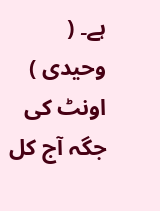ہے۔ ( وحیدی ) اونٹ کی جگہ آج کل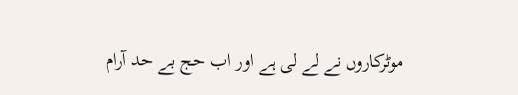موٹرکاروں نے لے لی ہے اور اب حج بے حد آرام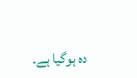دہ ہوگیا ہے۔